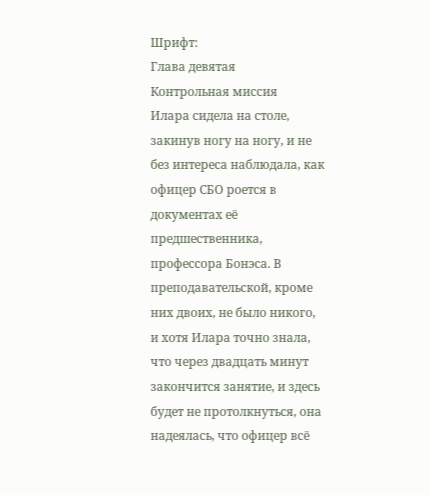Шрифт:
Глава девятая
Контрольная миссия
Илара сидела на столе, закинув ногу на ногу, и не без интереса наблюдала, как офицер СБО роется в документах её предшественника, профессора Бонэса. В преподавательской, кроме них двоих, не было никого, и хотя Илара точно знала, что через двадцать минут закончится занятие, и здесь будет не протолкнуться, она надеялась, что офицер всё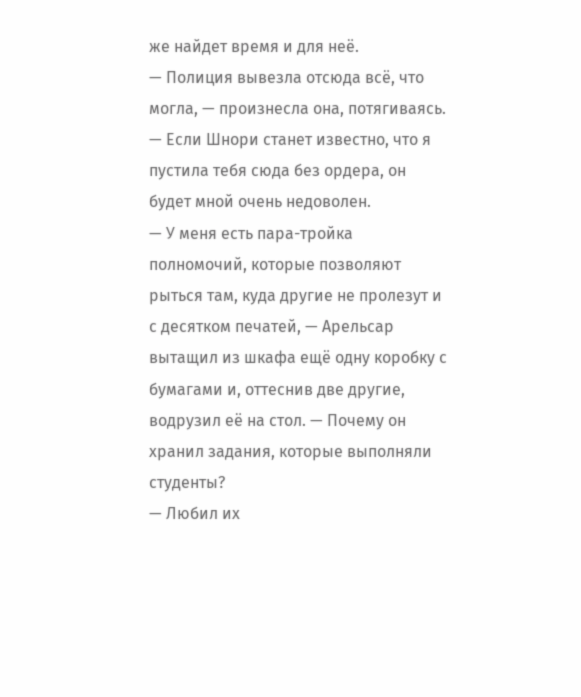же найдет время и для неё.
— Полиция вывезла отсюда всё, что могла, — произнесла она, потягиваясь. — Если Шнори станет известно, что я пустила тебя сюда без ордера, он будет мной очень недоволен.
— У меня есть пара-тройка полномочий, которые позволяют рыться там, куда другие не пролезут и с десятком печатей, — Арельсар вытащил из шкафа ещё одну коробку с бумагами и, оттеснив две другие, водрузил её на стол. — Почему он хранил задания, которые выполняли студенты?
— Любил их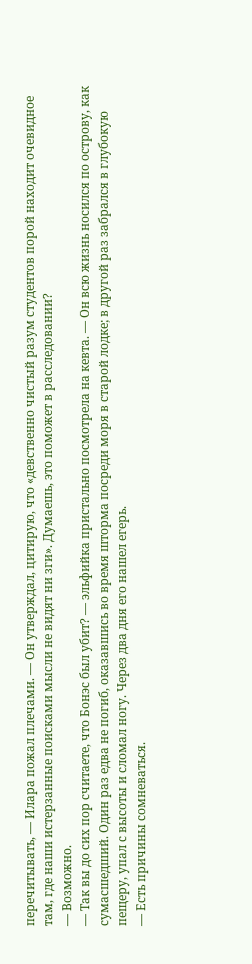перечитывать, — Илара пожал плечами. — Он утверждал, цитирую, что «девственно чистый разум студентов порой находит очевидное там, где наши истерзанные поисками мысли не видят ни зги». Думаешь, это поможет в расследовании?
— Возможно.
— Так вы до сих пор считаете, что Бонэс был убит? — эльфийка пристально посмотрела на кевта. — Он всю жизнь носился по острову, как сумасшедший. Один раз едва не погиб, оказавшись во время шторма посреди моря в старой лодке; в другой раз забрался в глубокую пещеру, упал с высоты и сломал ногу. Через два дня его нашел егерь.
— Есть причины сомневаться.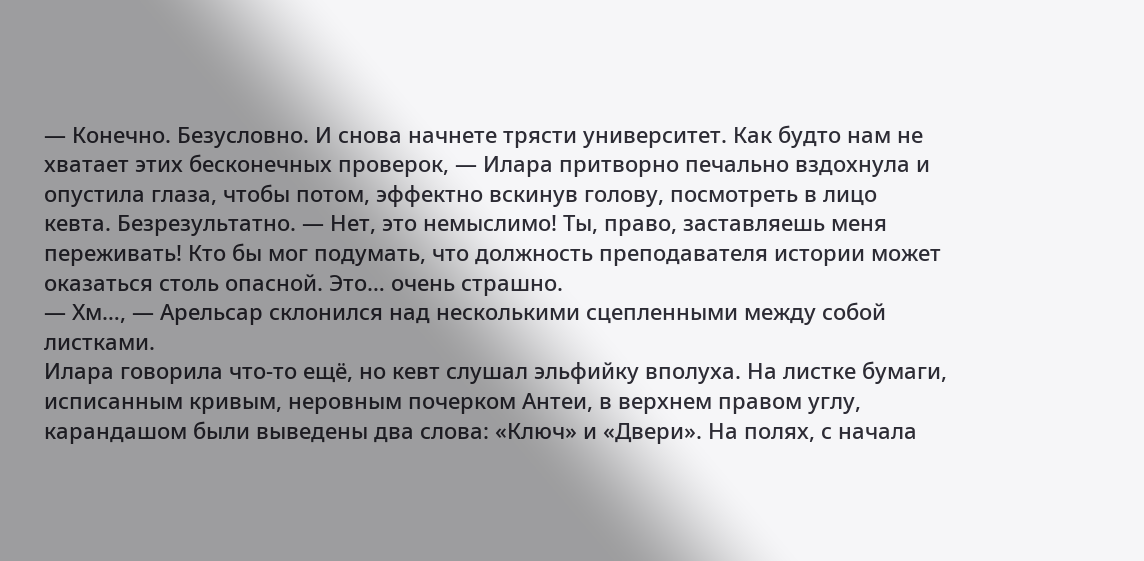— Конечно. Безусловно. И снова начнете трясти университет. Как будто нам не хватает этих бесконечных проверок, — Илара притворно печально вздохнула и опустила глаза, чтобы потом, эффектно вскинув голову, посмотреть в лицо кевта. Безрезультатно. — Нет, это немыслимо! Ты, право, заставляешь меня переживать! Кто бы мог подумать, что должность преподавателя истории может оказаться столь опасной. Это… очень страшно.
— Хм…, — Арельсар склонился над несколькими сцепленными между собой листками.
Илара говорила что-то ещё, но кевт слушал эльфийку вполуха. На листке бумаги, исписанным кривым, неровным почерком Антеи, в верхнем правом углу, карандашом были выведены два слова: «Ключ» и «Двери». На полях, с начала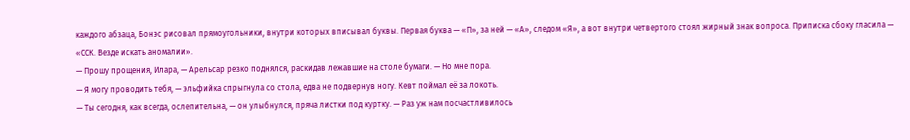каждого абзаца, Бонэс рисовал прямоугольники, внутри которых вписывал буквы. Первая буква — «П», за ней — «А», следом «Я», а вот внутри четвертого стоял жирный знак вопроса. Приписка сбоку гласила — «ССК. Везде искать аномалии».
— Прошу прощения, Илара, — Арельсар резко поднялся, раскидав лежавшие на столе бумаги. — Но мне пора.
— Я могу проводить тебя, — эльфийка спрыгнула со стола, едва не подвернув ногу. Кевт поймал её за локоть.
— Ты сегодня, как всегда, ослепительна, — он улыбнулся, пряча листки под куртку. — Раз уж нам посчастливилось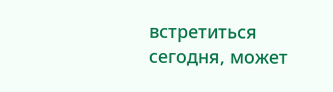встретиться сегодня, может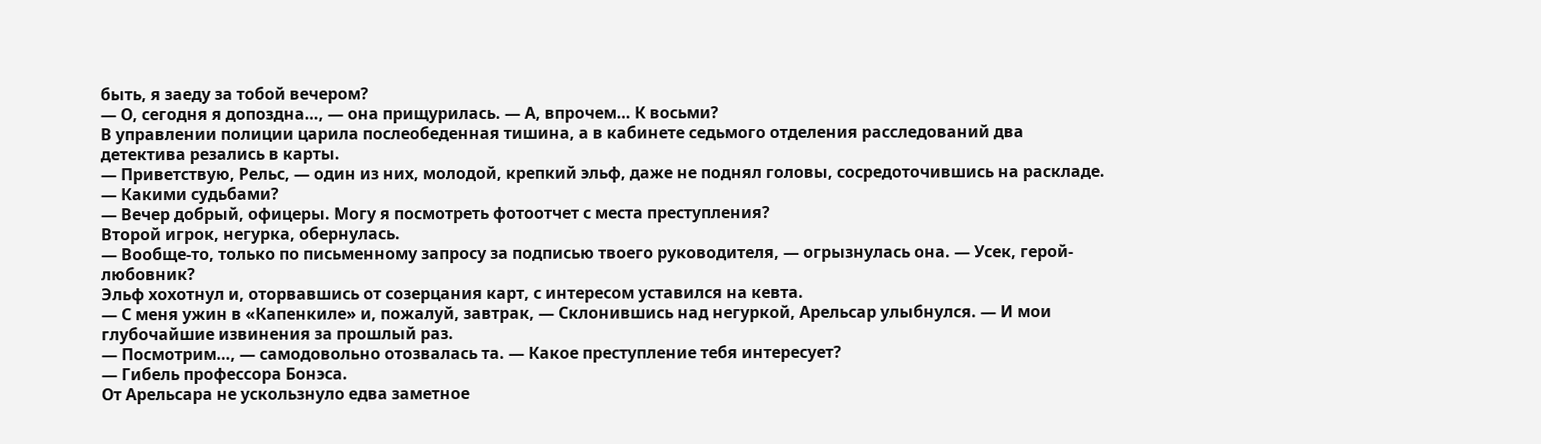быть, я заеду за тобой вечером?
— О, сегодня я допоздна…, — она прищурилась. — А, впрочем… К восьми?
В управлении полиции царила послеобеденная тишина, а в кабинете седьмого отделения расследований два детектива резались в карты.
— Приветствую, Рельс, — один из них, молодой, крепкий эльф, даже не поднял головы, сосредоточившись на раскладе. — Какими судьбами?
— Вечер добрый, офицеры. Могу я посмотреть фотоотчет с места преступления?
Второй игрок, негурка, обернулась.
— Вообще-то, только по письменному запросу за подписью твоего руководителя, — огрызнулась она. — Усек, герой-любовник?
Эльф хохотнул и, оторвавшись от созерцания карт, с интересом уставился на кевта.
— С меня ужин в «Капенкиле» и, пожалуй, завтрак, — Склонившись над негуркой, Арельсар улыбнулся. — И мои глубочайшие извинения за прошлый раз.
— Посмотрим…, — самодовольно отозвалась та. — Какое преступление тебя интересует?
— Гибель профессора Бонэса.
От Арельсара не ускользнуло едва заметное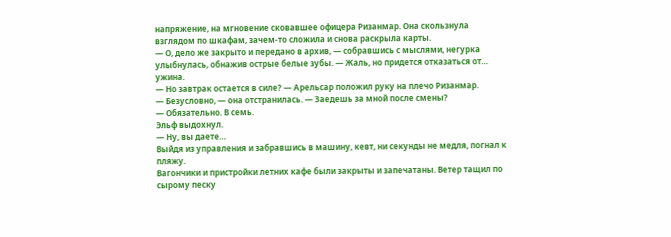напряжение, на мгновение сковавшее офицера Ризанмар. Она скользнула взглядом по шкафам, зачем-то сложила и снова раскрыла карты.
— О, дело же закрыто и передано в архив, — собравшись с мыслями, негурка улыбнулась, обнажив острые белые зубы. — Жаль, но придется отказаться от… ужина.
— Но завтрак остается в силе? — Арельсар положил руку на плечо Ризанмар.
— Безусловно, — она отстранилась. — Заедешь за мной после смены?
— Обязательно. В семь.
Эльф выдохнул.
— Ну, вы даете…
Выйдя из управления и забравшись в машину, кевт, ни секунды не медля, погнал к пляжу.
Вагончики и пристройки летних кафе были закрыты и запечатаны. Ветер тащил по сырому песку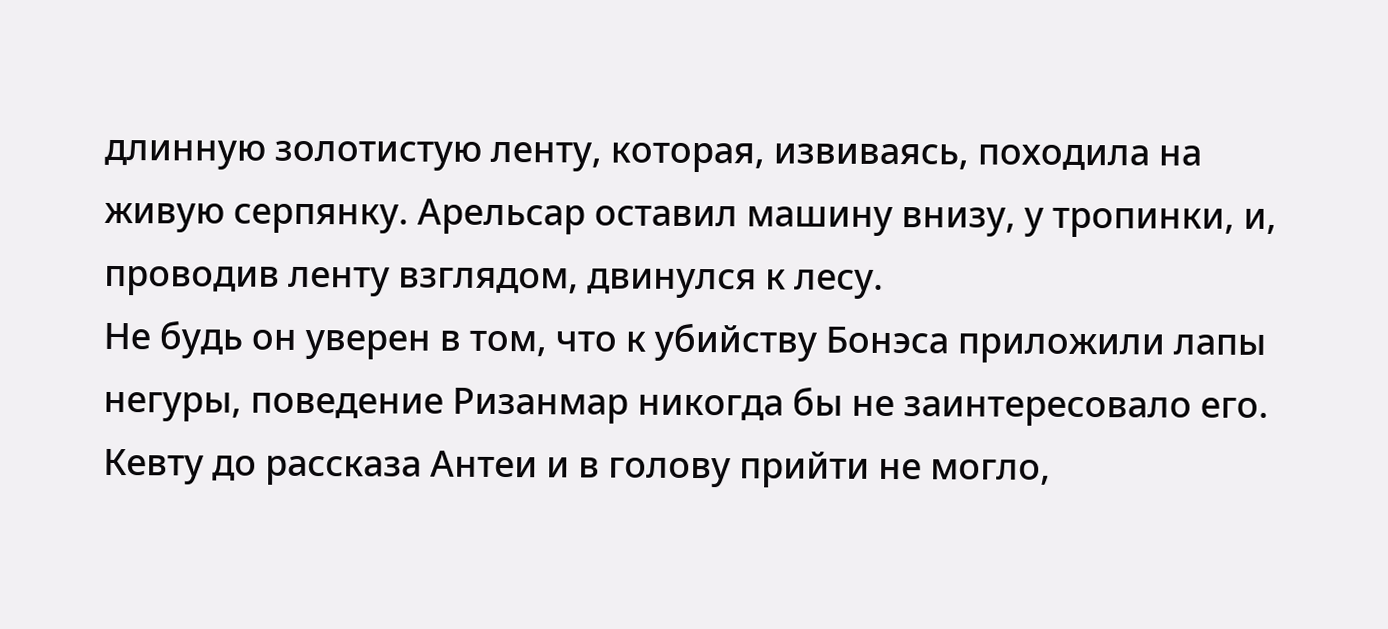длинную золотистую ленту, которая, извиваясь, походила на живую серпянку. Арельсар оставил машину внизу, у тропинки, и, проводив ленту взглядом, двинулся к лесу.
Не будь он уверен в том, что к убийству Бонэса приложили лапы негуры, поведение Ризанмар никогда бы не заинтересовало его. Кевту до рассказа Антеи и в голову прийти не могло,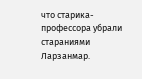что старика-профессора убрали стараниями Ларзанмар.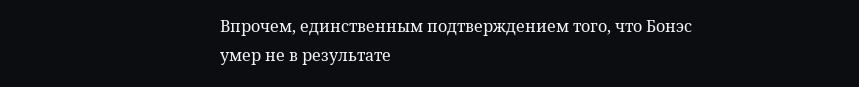Впрочем, единственным подтверждением того, что Бонэс умер не в результате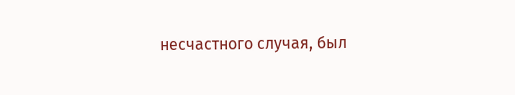несчастного случая, был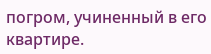погром, учиненный в его квартире.